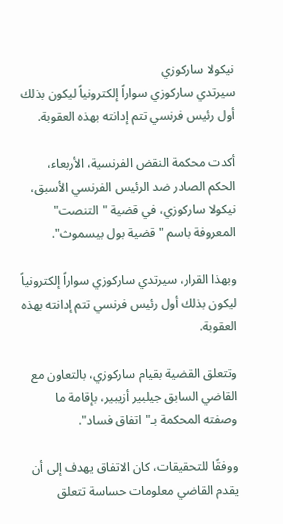نيكولا ساركوزي
سيرتدي ساركوزي سواراً إلكترونياً ليكون بذلك أول رئيس فرنسي تتم إدانته بهذه العقوبة.

أكدت محكمة النقض الفرنسية، الأربعاء، الحكم الصادر ضد الرئيس الفرنسي الأسبق، نيكولا ساركوزي، في قضية "التنصت" المعروفة باسم "قضية بول بيسموث".

وبهذا القرار، سيرتدي ساركوزي سواراً إلكترونياً ليكون بذلك أول رئيس فرنسي تتم إدانته بهذه العقوبة.

وتتعلق القضية بقيام ساركوزي، بالتعاون مع القاضي السابق جيلبير أزيبير، بإقامة ما وصفته المحكمة بـ"اتفاق فساد".

ووفقًا للتحقيقات، كان الاتفاق يهدف إلى أن يقدم القاضي معلومات حساسة تتعلق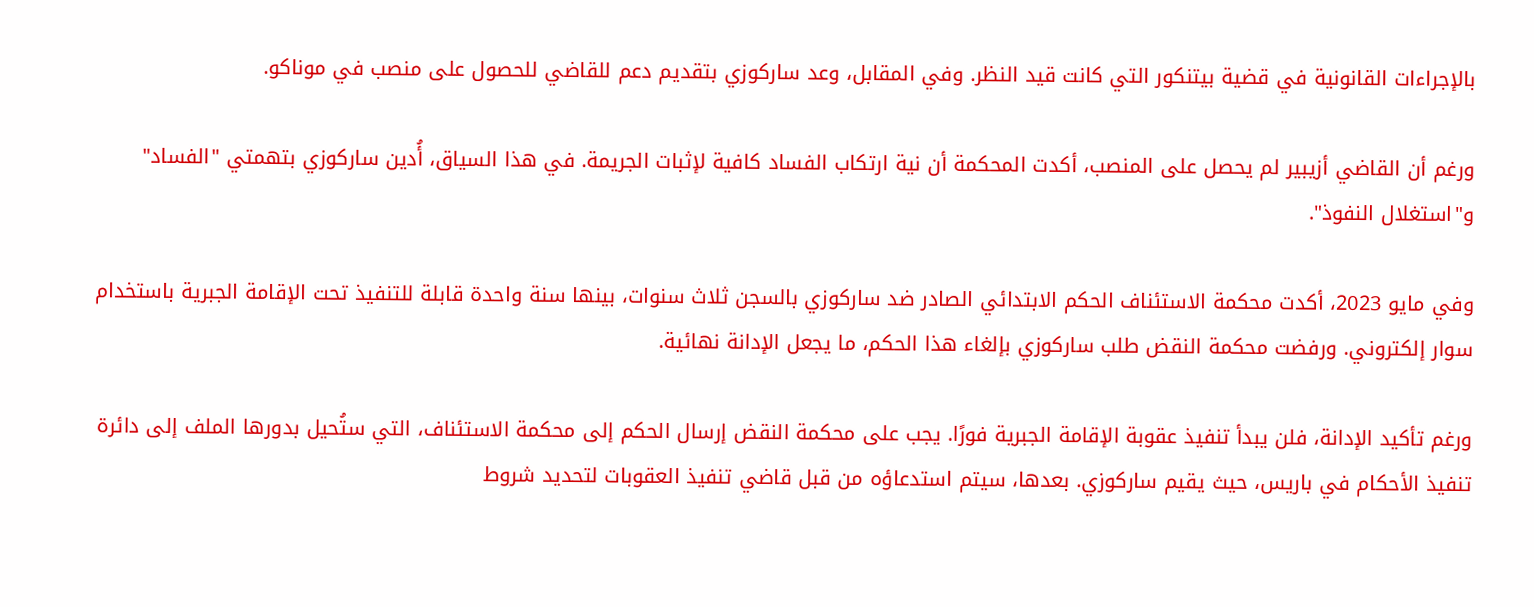بالإجراءات القانونية في قضية بيتنكور التي كانت قيد النظر. وفي المقابل، وعد ساركوزي بتقديم دعم للقاضي للحصول على منصب في موناكو.

ورغم أن القاضي أزيبير لم يحصل على المنصب، أكدت المحكمة أن نية ارتكاب الفساد كافية لإثبات الجريمة. في هذا السياق، أُدين ساركوزي بتهمتي "الفساد" و"استغلال النفوذ".

وفي مايو 2023، أكدت محكمة الاستئناف الحكم الابتدائي الصادر ضد ساركوزي بالسجن ثلاث سنوات، بينها سنة واحدة قابلة للتنفيذ تحت الإقامة الجبرية باستخدام سوار إلكتروني. ورفضت محكمة النقض طلب ساركوزي بإلغاء هذا الحكم، ما يجعل الإدانة نهائية.

ورغم تأكيد الإدانة، فلن يبدأ تنفيذ عقوبة الإقامة الجبرية فورًا. يجب على محكمة النقض إرسال الحكم إلى محكمة الاستئناف، التي ستُحيل بدورها الملف إلى دائرة تنفيذ الأحكام في باريس، حيث يقيم ساركوزي. بعدها، سيتم استدعاؤه من قبل قاضي تنفيذ العقوبات لتحديد شروط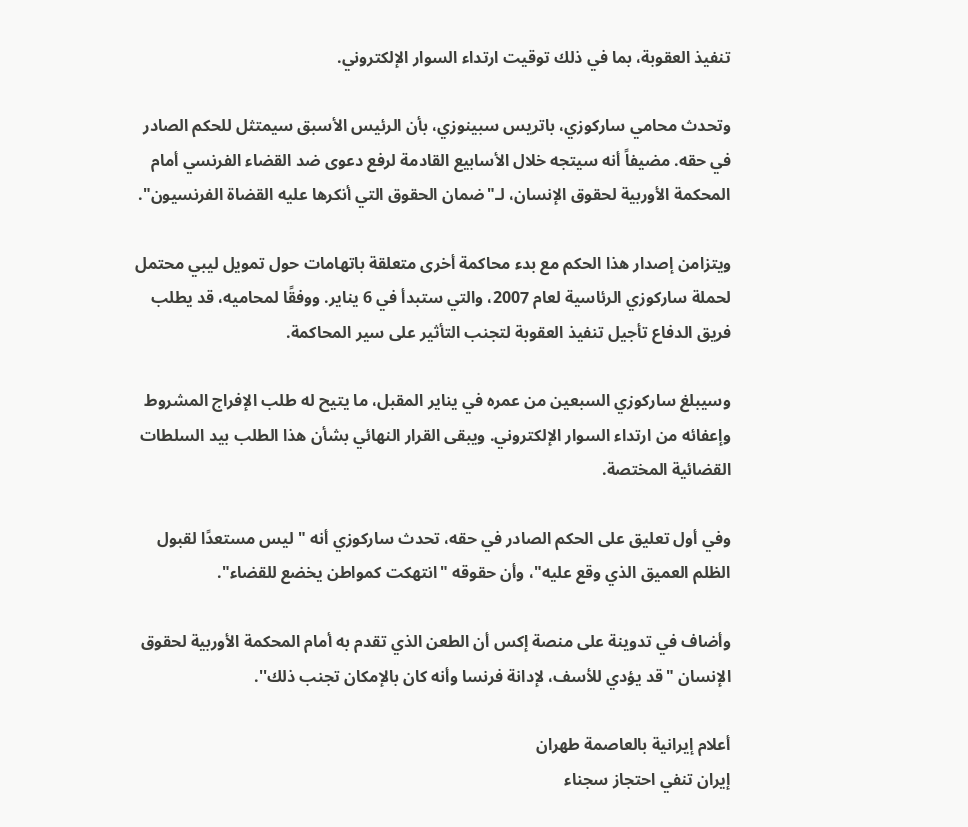تنفيذ العقوبة، بما في ذلك توقيت ارتداء السوار الإلكتروني.

وتحدث محامي ساركوزي، باتريس سبينوزي، بأن الرئيس الأسبق سيمتثل للحكم الصادر في حقه. مضيفاً أنه سيتجه خلال الأسابيع القادمة لرفع دعوى ضد القضاء الفرنسي أمام المحكمة الأوربية لحقوق الإنسان، لـ"ضمان الحقوق التي أنكرها عليه القضاة الفرنسيون".

ويتزامن إصدار هذا الحكم مع بدء محاكمة أخرى متعلقة باتهامات حول تمويل ليبي محتمل لحملة ساركوزي الرئاسية لعام 2007، والتي ستبدأ في 6 يناير. ووفقًا لمحاميه، قد يطلب فريق الدفاع تأجيل تنفيذ العقوبة لتجنب التأثير على سير المحاكمة.

وسيبلغ ساركوزي السبعين من عمره في يناير المقبل، ما يتيح له طلب الإفراج المشروط وإعفائه من ارتداء السوار الإلكتروني. ويبقى القرار النهائي بشأن هذا الطلب بيد السلطات القضائية المختصة.

وفي أول تعليق على الحكم الصادر في حقه، تحدث ساركوزي أنه " ليس مستعدًا لقبول الظلم العميق الذي وقع عليه"، وأن حقوقه "انتهكت كمواطن يخضع للقضاء".

وأضاف في تدوينة على منصة إكس أن الطعن الذي تقدم به أمام المحكمة الأوربية لحقوق الإنسان "قد يؤدي للأسف، لإدانة فرنسا وأنه كان بالإمكان تجنب ذلك''.

أعلام إيرانية بالعاصمة طهران
إيران تنفي احتجاز سجناء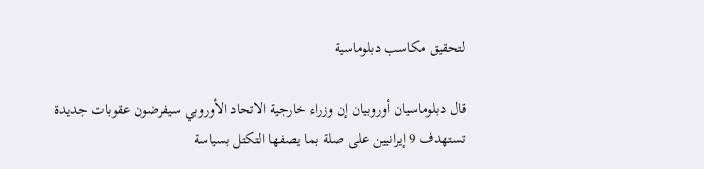لتحقيق مكاسب دبلوماسية

قال دبلوماسيان أوروبيان إن وزراء خارجية الاتحاد الأوروبي سيفرضون عقوبات جديدة تستهدف 9 إيرانيين على صلة بما يصفها التكتل بسياسة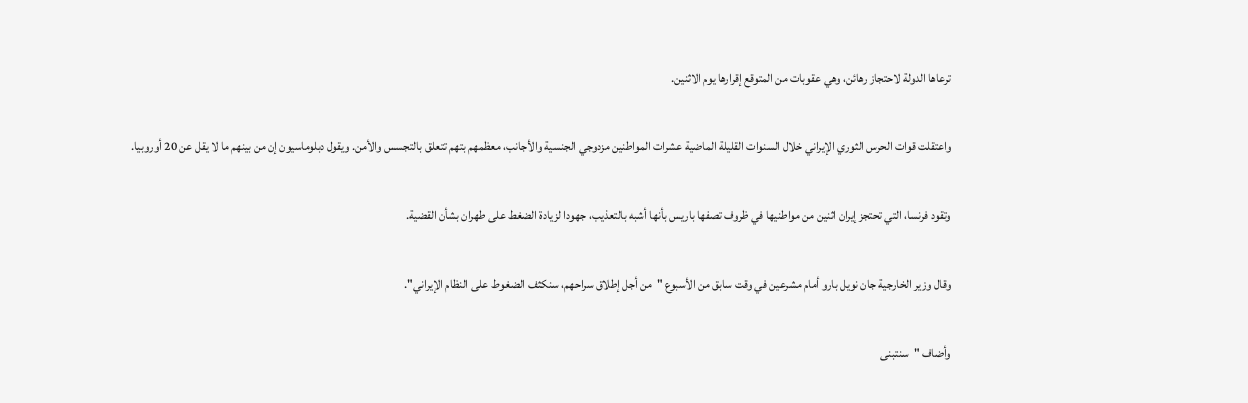ترعاها الدولة لاحتجاز رهائن، وهي عقوبات من المتوقع إقرارها يوم الاثنين.

واعتقلت قوات الحرس الثوري الإيراني خلال السنوات القليلة الماضية عشرات المواطنين مزدوجي الجنسية والأجانب، معظمهم بتهم تتعلق بالتجسس والأمن. ويقول دبلوماسيون إن من بينهم ما لا يقل عن 20 أوروبيا.

وتقود فرنسا، التي تحتجز إيران اثنين من مواطنيها في ظروف تصفها باريس بأنها أشبه بالتعذيب، جهودا لزيادة الضغط على طهران بشأن القضية.

وقال وزير الخارجية جان نويل بارو أمام مشرعين في وقت سابق من الأسبوع "من أجل إطلاق سراحهم، سنكثف الضغوط على النظام الإيراني".

وأضاف "سنتبنى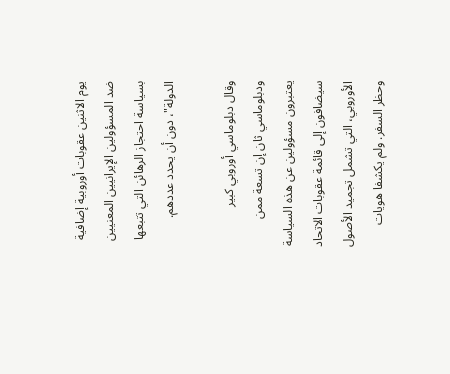يوم الاثنين عقوبات أوروبية إضافية ضد المسؤولين الإيرانيين المعنيين بسياسة احتجاز الرهائن التي تتبعها الدولة"، دون أن يحدد عددهم.

وقال دبلوماسي أوروبي كبير ودبلوماسي ثان إن تسعة ممن يعتبرون مسؤولين عن هذه السياسة سيضافون إلى قائمة عقوبات الاتحاد الأوروبي، التي تشمل تجميد الأصول وحظر السفر. ولم يكشفا هويات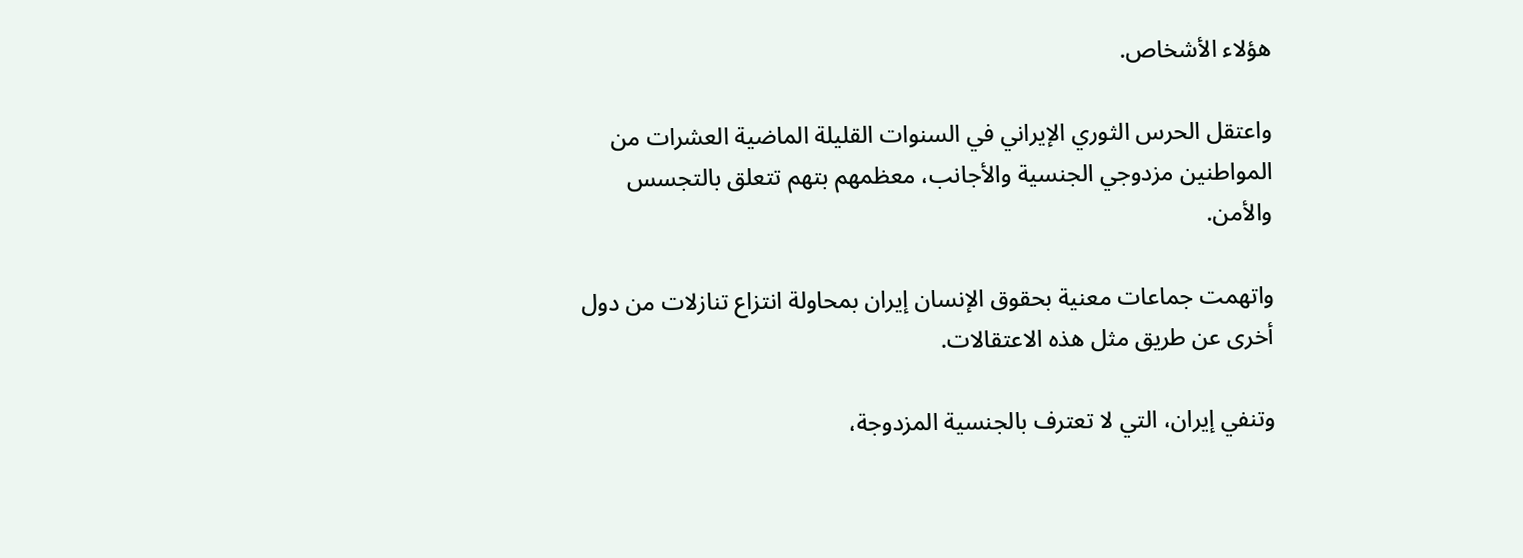هؤلاء الأشخاص.

واعتقل الحرس الثوري الإيراني في السنوات القليلة الماضية العشرات من المواطنين مزدوجي الجنسية والأجانب، معظمهم بتهم تتعلق بالتجسس والأمن.

واتهمت جماعات معنية بحقوق الإنسان إيران بمحاولة انتزاع تنازلات من دول أخرى عن طريق مثل هذه الاعتقالات.

وتنفي إيران، التي لا تعترف بالجنسية المزدوجة،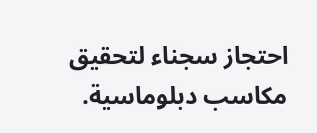احتجاز سجناء لتحقيق مكاسب دبلوماسية.